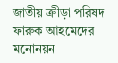জাতীয় ক্রীড়া পরিষদ ফারুক আহমেদের মনোনয়ন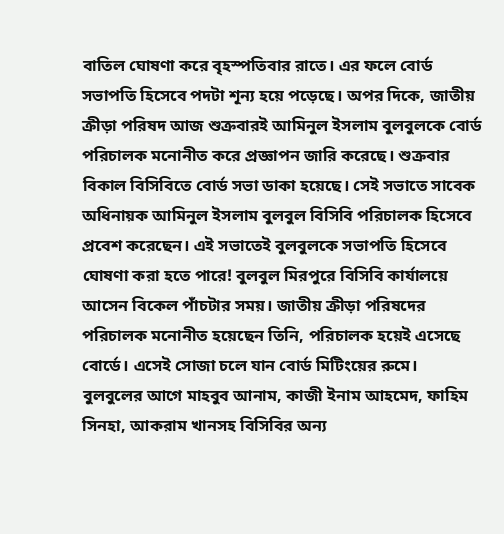বাতিল ঘোষণা করে বৃহস্পতিবার রাতে। এর ফলে বোর্ড সভাপতি হিসেবে পদটা শূন্য হয়ে পড়েছে। অপর দিকে, জাতীয় ক্রীড়া পরিষদ আজ শুক্রবারই আমিনুল ইসলাম বুলবুলকে বোর্ড পরিচালক মনোনীত করে প্রজ্ঞাপন জারি করেছে। শুক্রবার বিকাল বিসিবিতে বোর্ড সভা ডাকা হয়েছে। সেই সভাতে সাবেক অধিনায়ক আমিনুল ইসলাম বুলবুল বিসিবি পরিচালক হিসেবে প্রবেশ করেছেন। এই সভাতেই বুলবুলকে সভাপতি হিসেবে ঘোষণা করা হতে পারে! বুলবুল মিরপুরে বিসিবি কার্যালয়ে আসেন বিকেল পাঁচটার সময়। জাতীয় ক্রীড়া পরিষদের পরিচালক মনোনীত হয়েছেন তিনি, পরিচালক হয়েই এসেছে বোর্ডে। এসেই সোজা চলে যান বোর্ড মিটিংয়ের রুমে।
বুলবুলের আগে মাহবুব আনাম, কাজী ইনাম আহমেদ, ফাহিম সিনহা, আকরাম খানসহ বিসিবির অন্য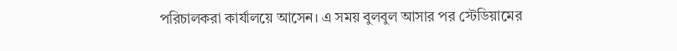পরিচালকরা কার্যালয়ে আসেন। এ সময় বুলবুল আসার পর স্টেডিয়ামের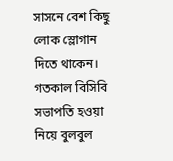সাসনে বেশ কিছু লোক স্লোগান দিতে থাকেন।
গতকাল বিসিবি সভাপতি হওয়া নিয়ে বুলবুল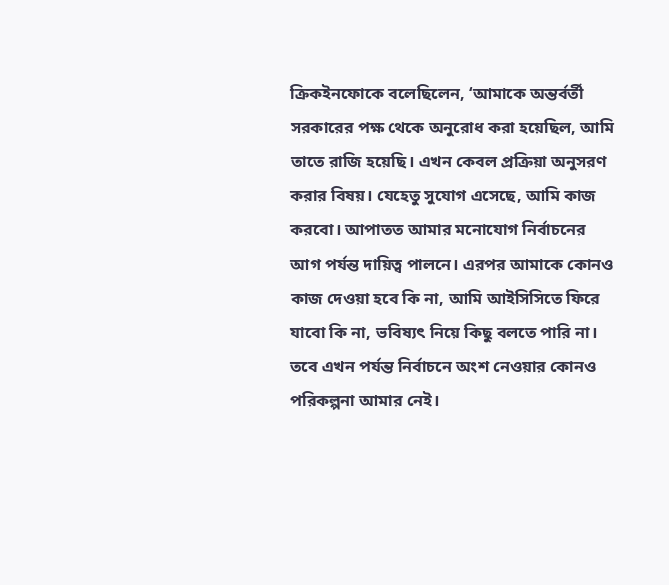ক্রিকইনফোকে বলেছিলেন, ‘আমাকে অন্তর্বর্তী সরকারের পক্ষ থেকে অনুরোধ করা হয়েছিল, আমি তাতে রাজি হয়েছি। এখন কেবল প্রক্রিয়া অনুসরণ করার বিষয়। যেহেতু সুযোগ এসেছে, আমি কাজ করবো। আপাতত আমার মনোযোগ নির্বাচনের আগ পর্যন্ত দায়িত্ব পালনে। এরপর আমাকে কোনও কাজ দেওয়া হবে কি না, আমি আইসিসিতে ফিরে যাবো কি না, ভবিষ্যৎ নিয়ে কিছু বলতে পারি না। তবে এখন পর্যন্ত নির্বাচনে অংশ নেওয়ার কোনও পরিকল্পনা আমার নেই।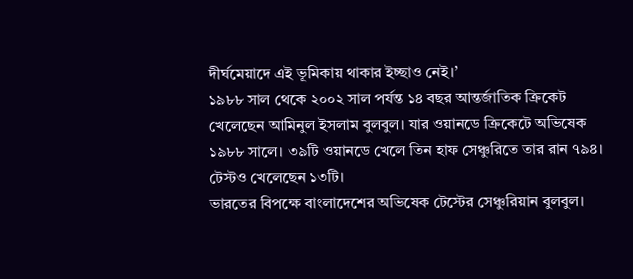দীর্ঘমেয়াদে এই ভূমিকায় থাকার ইচ্ছাও নেই।’
১৯৮৮ সাল থেকে ২০০২ সাল পর্যন্ত ১৪ বছর আন্তর্জাতিক ক্রিকেট খেলেছেন আমিনুল ইসলাম বুলবুল। যার ওয়ানডে ক্রিকেটে অভিষেক ১৯৮৮ সালে। ৩৯টি ওয়ানডে খেলে তিন হাফ সেঞ্চুরিতে তার রান ৭৯৪। টেস্টও খেলেছেন ১৩টি।
ভারতের বিপক্ষে বাংলাদেশের অভিষেক টেস্টের সেঞ্চুরিয়ান বুলবুল।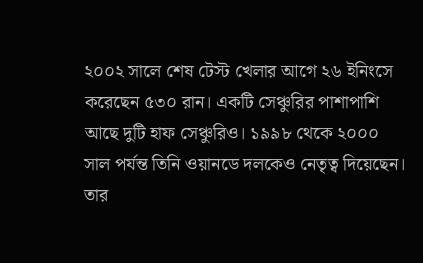২০০২ সালে শেষ টেস্ট খেলার আগে ২৬ ইনিংসে করেছেন ৫৩০ রান। একটি সেঞ্চুরির পাশাপাশি আছে দুটি হাফ সেঞ্চুরিও। ১৯৯৮ থেকে ২০০০ সাল পর্যন্ত তিনি ওয়ানডে দলকেও নেতৃত্ব দিয়েছেন। তার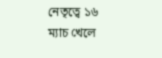নেতৃত্বে ১৬ ম্যাচ খেলে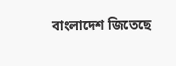বাংলাদেশ জিতেছে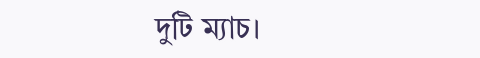দুটি ম্যাচ।